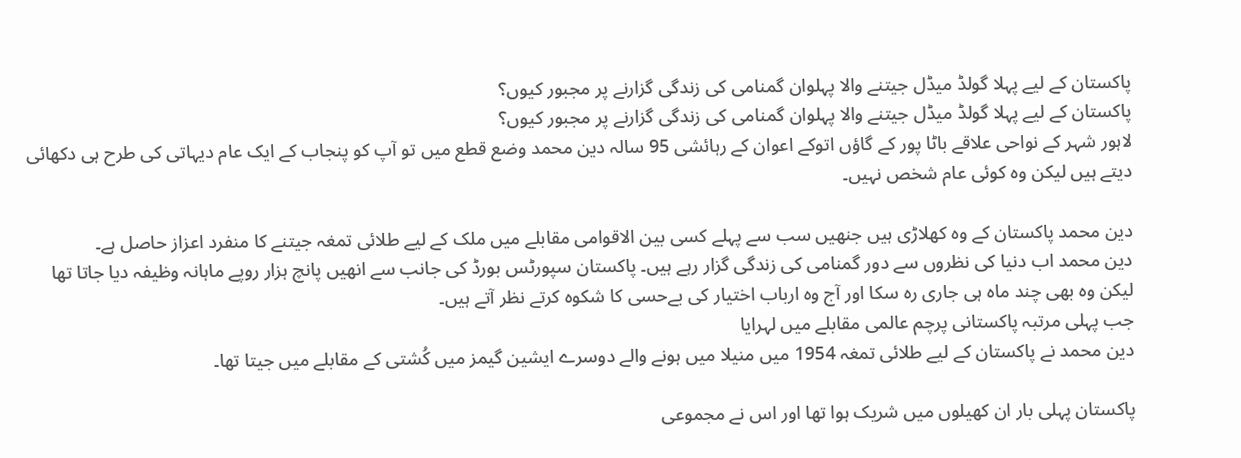پاکستان کے لیے پہلا گولڈ میڈل جیتنے والا پہلوان گمنامی کی زندگی گزارنے پر مجبور کیوں؟
پاکستان کے لیے پہلا گولڈ میڈل جیتنے والا پہلوان گمنامی کی زندگی گزارنے پر مجبور کیوں؟
لاہور شہر کے نواحی علاقے باٹا پور کے گاؤں اتوکے اعوان کے رہائشی 95 سالہ دین محمد وضع قطع میں تو آپ کو پنجاب کے ایک عام دیہاتی کی طرح ہی دکھائی دیتے ہیں لیکن وہ کوئی عام شخص نہیں۔

دین محمد پاکستان کے وہ کھلاڑی ہیں جنھیں سب سے پہلے کسی بین الاقوامی مقابلے میں ملک کے لیے طلائی تمغہ جیتنے کا منفرد اعزاز حاصل ہے۔
دین محمد اب دنیا کی نظروں سے دور گمنامی کی زندگی گزار رہے ہیں۔ پاکستان سپورٹس بورڈ کی جانب سے انھیں پانچ ہزار روپے ماہانہ وظیفہ دیا جاتا تھا لیکن وہ بھی چند ماہ ہی جاری رہ سکا اور آج وہ ارباب اختیار کی بےحسی کا شکوہ کرتے نظر آتے ہیں۔
جب پہلی مرتبہ پاکستانی پرچم عالمی مقابلے میں لہرایا
دین محمد نے پاکستان کے لیے طلائی تمغہ 1954 میں منیلا میں ہونے والے دوسرے ایشین گیمز میں کُشتی کے مقابلے میں جیتا تھا۔

پاکستان پہلی بار ان کھیلوں میں شریک ہوا تھا اور اس نے مجموعی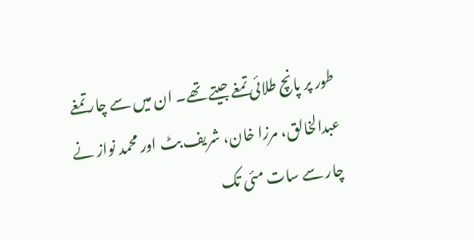طور پر پانچ طلائی تمغے جیتے تھے۔ ان میں سے چار تمغے عبدالخالق، مرزا خان، شریف بٹ اور محمد نواز نے چار سے سات مئی تک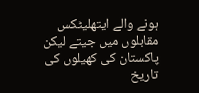ہونے والے ایتھلیٹکس مقابلوں میں جیتے لیکن پاکستان کی کھیلوں کی تاریخ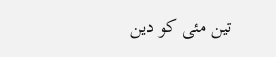تین مئی کو دین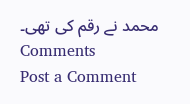محمد نے رقم کی تھی۔
Comments
Post a Comment